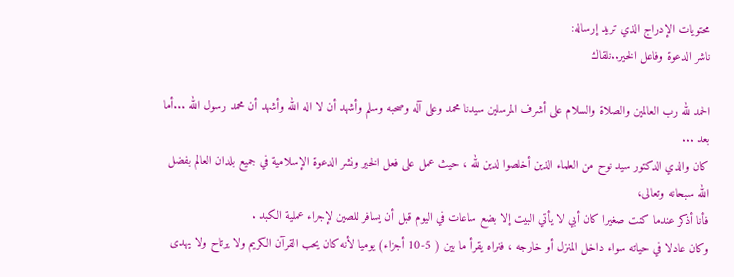محتويات الإدراج الذي تريد إرساله:
ناشر الدعوة وفاعل الخير..نلقاك

الحمد لله رب العالمين والصلاة والسلام على أشرف المرسلين سيدنا محمد وعلى آله وصحبه وسلم وأشهد أن لا اله الله وأشهد أن محمد رسول الله ...أما بعد ...
كان والدي الدكتور سيد نوح من العلماء الذين أخلصوا لدين لله ، حيث عمل على فعل الخير ونشر الدعوة الإسلامية في جميع بلدان العالم بفضل الله سبحانه وتعالى،
فأنا أذكر عندما كنت صغيرا كان أبي لا يأتي البيت إلا بضع ساعات في اليوم قبل أن يسافر للصين لإجراء عملية الكبد .
وكان عادلا في حياته سواء داخل المنزل أو خارجه ، فنراه يقرأ ما بين ( 5-10 أجزاء) يوميا لأنه كان يحب القرآن الكريم ولا يرتاح ولا يهدى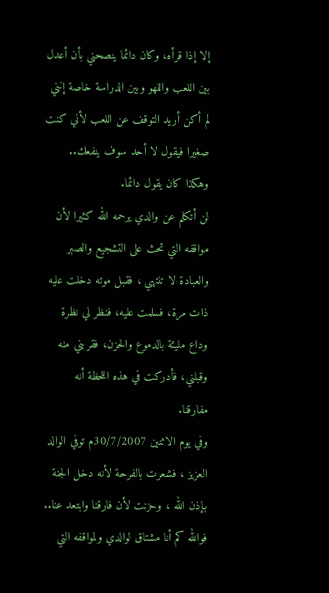إلا إذا قرأه، وكان دائما ينصحني بأن أعدل بين اللعب واللهو وبين الدراسة خاصة إنني لم أكن أريد التوقف عن اللعب لأني كنت صغيرا فيقول لا أحد سوف ينفعك.. وهكذا كان يقول دائما.
لن أتكلم عن والدي يرحمه الله كثيرا لأن مواقفه التي تحث على التشجيع والصبر والعبادة لا تنتهي ، فقبل موته دخلت عليه ذات مرة، فسلمت عليه، فنظر لي نظرة وداع مليئة بالدموع والحزن، فقربني منه وقبلني، فأدركت في هذه اللحظة أنه مفارقنا.
وفي يوم الاثنين 30/7/2007م توفي الوالد العزيز ، فشعرت بالفرحة لأنه دخل الجنة بإذن الله ، وحزنت لأن فارقنا وابتعد عنا.. فوالله كم أنا مشتاق لوالدي ولمواقفه التي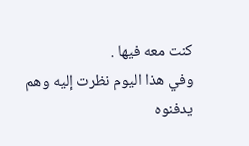كنت معه فيها .
وفي هذا اليوم نظرت إليه وهم يدفنوه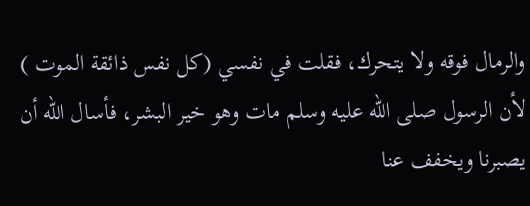والرمال فوقه ولا يتحرك، فقلت في نفسي (كل نفس ذائقة الموت ) لأن الرسول صلى الله عليه وسلم مات وهو خير البشر، فأسال الله أن يصبرنا ويخفف عنا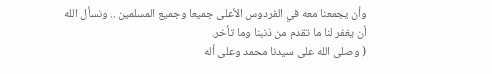وأن يجمعنا معه في الفردوس الأعلى جميعا وجميع المسلمين .. ونسأل الله أن يغفر لنا ما تقدم من ذنبنا وما تأخر.
( وصلى الله على سيدنا محمد وعلى أله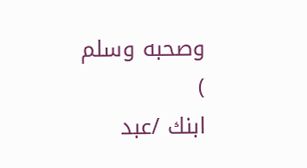وصحبه وسلم )
ابنك /عبد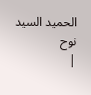الحميد السيد نوح
|